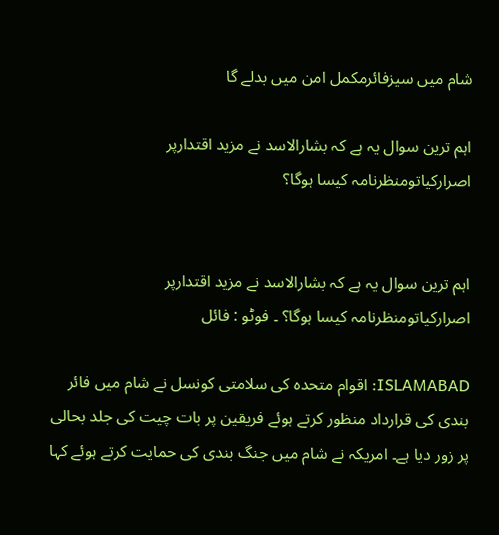شام میں سیزفائرمکمل امن میں بدلے گا

اہم ترین سوال یہ ہے کہ بشارالاسد نے مزید اقتدارپر اصرارکیاتومنظرنامہ کیسا ہوگا؟


اہم ترین سوال یہ ہے کہ بشارالاسد نے مزید اقتدارپر اصرارکیاتومنظرنامہ کیسا ہوگا؟ ۔ فوٹو : فائل

ISLAMABAD: اقوام متحدہ کی سلامتی کونسل نے شام میں فائر بندی کی قرارداد منظور کرتے ہوئے فریقین پر بات چیت کی جلد بحالی پر زور دیا ہے۔ امریکہ نے شام میں جنگ بندی کی حمایت کرتے ہوئے کہا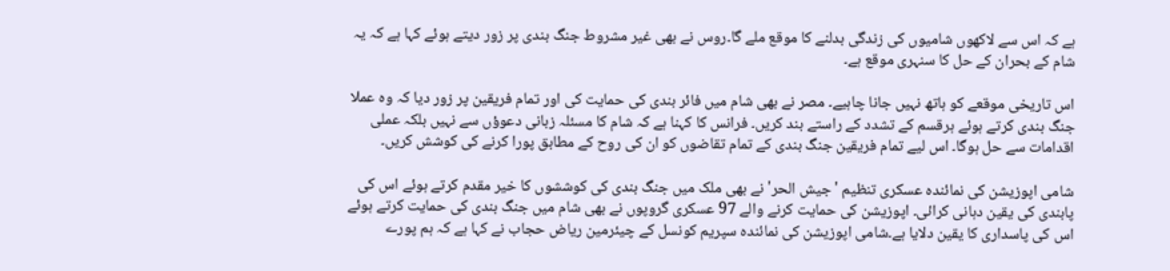ہے کہ اس سے لاکھوں شامیوں کی زندگی بدلنے کا موقع ملے گا۔روس نے بھی غیر مشروط جنگ بندی پر زور دیتے ہوئے کہا ہے کہ یہ شام کے بحران کے حل کا سنہری موقع ہے۔

اس تاریخی موقعے کو ہاتھ نہیں جانا چاہیے۔ مصر نے بھی شام میں فائر بندی کی حمایت کی اور تمام فریقین پر زور دیا کہ وہ عملا جنگ بندی کرتے ہوئے ہرقسم کے تشدد کے راستے بند کریں۔ فرانس کا کہنا ہے کہ شام کا مسئلہ زبانی دعوؤں سے نہیں بلکہ عملی اقدامات سے حل ہوگا۔ اس لیے تمام فریقین جنگ بندی کے تمام تقاضوں کو ان کی روح کے مطابق پورا کرنے کی کوشش کریں۔

شامی اپوزیشن کی نمائندہ عسکری تنظیم 'جیش الحر' نے بھی ملک میں جنگ بندی کی کوششوں کا خیر مقدم کرتے ہوئے اس کی پابندی کی یقین دہانی کرائی۔ اپوزیشن کی حمایت کرنے والے 97 عسکری گروپوں نے بھی شام میں جنگ بندی کی حمایت کرتے ہوئے اس کی پاسداری کا یقین دلایا ہے۔شامی اپوزیشن کی نمائندہ سپریم کونسل کے چیئرمین ریاض حجاب نے کہا ہے کہ ہم پورے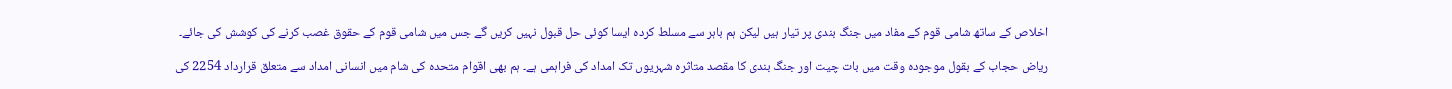اخلاص کے ساتھ شامی قوم کے مفاد میں جنگ بندی پر تیار ہیں لیکن ہم باہر سے مسلط کردہ ایسا کوئی حل قبول نہیں کریں گے جس میں شامی قوم کے حقوق غصب کرنے کی کوشش کی جائے۔

ریاض حجاب کے بقول موجودہ وقت میں بات چیت اور جنگ بندی کا مقصد متاثرہ شہریوں تک امداد کی فراہمی ہے۔ ہم بھی اقوام متحدہ کی شام میں انسانی امداد سے متعلق قرارداد 2254 کی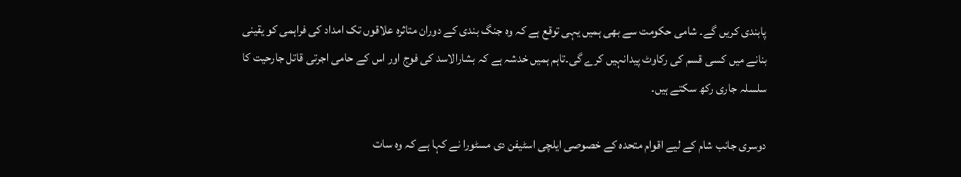پابندی کریں گے۔ شامی حکومت سے بھی ہمیں یہی توقع ہے کہ وہ جنگ بندی کے دوران متاثرہ علاقوں تک امداد کی فراہمی کو یقینی بنانے میں کسی قسم کی رکاوٹ پیدانہیں کرے گی۔تاہم ہمیں خدشہ ہے کہ بشارالاسد کی فوج اور اس کے حامی اجرتی قاتل جارحیت کا سلسلہ جاری رکھ سکتے ہیں۔

دوسری جانب شام کے لیے اقوام متحدہ کے خصوصی ایلچی اسٹیفن دی مسٹورا نے کہا ہے کہ وہ سات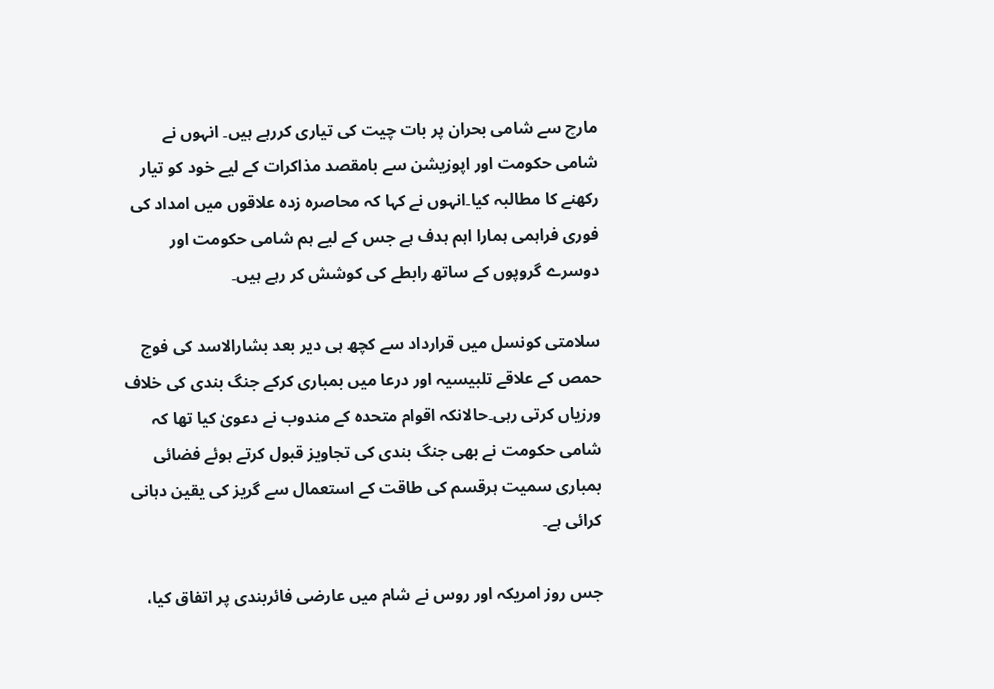مارچ سے شامی بحران پر بات چیت کی تیاری کررہے ہیں۔ انہوں نے شامی حکومت اور اپوزیشن سے بامقصد مذاکرات کے لیے خود کو تیار رکھنے کا مطالبہ کیا۔انہوں نے کہا کہ محاصرہ زدہ علاقوں میں امداد کی فوری فراہمی ہمارا اہم ہدف ہے جس کے لیے ہم شامی حکومت اور دوسرے گروپوں کے ساتھ رابطے کی کوشش کر رہے ہیں۔

سلامتی کونسل میں قرارداد سے کچھ ہی دیر بعد بشارالاسد کی فوج حمص کے علاقے تلبیسیہ اور درعا میں بمباری کرکے جنگ بندی کی خلاف ورزیاں کرتی رہی۔حالانکہ اقوام متحدہ کے مندوب نے دعویٰ کیا تھا کہ شامی حکومت نے بھی جنگ بندی کی تجاویز قبول کرتے ہوئے فضائی بمباری سمیت ہرقسم کی طاقت کے استعمال سے گریز کی یقین دہانی کرائی ہے۔

جس روز امریکہ اور روس نے شام میں عارضی فائربندی پر اتفاق کیا،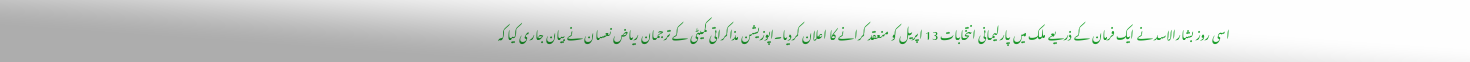اسی روز بشارالاسد نے ایک فرمان کے ذریعے ملک میں پارلیمانی انتخابات 13 اپریل کو منعقد کرانے کا اعلان کردیا۔اپوزیشن مذاکراتی کمیٹی کے ترجمان ریاض نعسان نے بیان جاری کیا کہ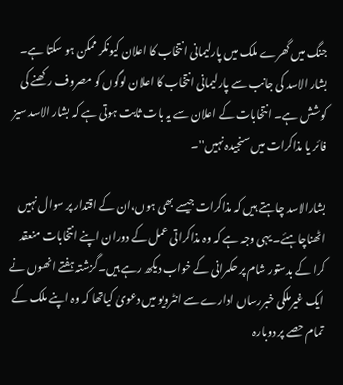جنگ میں گھرے ملک میں پارلیمانی انتخاب کا اعلان کیونکر ممکن ہو سکتا ہے۔ بشار الاسد کی جانب سے پارلیمانی انتخاب کا اعلان لوگوں کو مصروف رکھنے کی کوشش ہے۔ انتخابات کے اعلان سے یہ بات ثابت ہوتی ہے کہ بشار الاسد سیز فائر یا مذاکرات میں سنجیدہ نہیں''۔

بشارالاسد چاہتے ہیں کہ مذاکرات جیسے بھی ہوں،ان کے اقتدار پر سوال نہیں اٹھناچاہئے۔ یہی وجہ ہے کہ وہ مذاکراتی عمل کے دوران اپنے انتخابات منعقد کرا کے بدستور شام پر حکمرانی کے خواب دیکھ رہے ہیں۔گزشتہ ہفتے انھوں نے ایک غیرملکی خبررساں ادارے سے انٹرویو میں دعویٰ کیاتھا کہ وہ اپنے ملک کے تمام حصے پر دوبارہ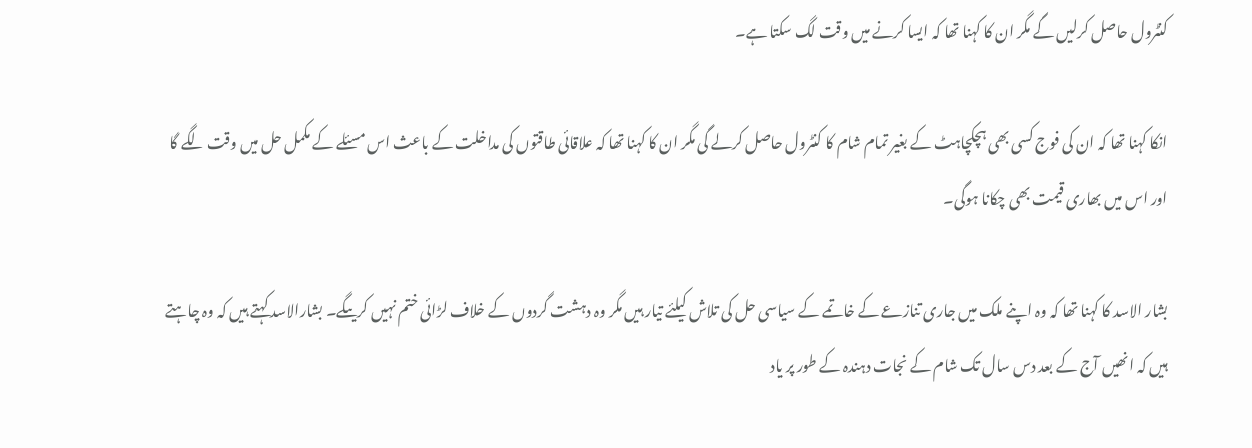کنٹرول حاصل کرلیں گے مگر ان کا کہنا تھا کہ ایسا کرنے میں وقت لگ سکتا ہے۔

انکا کہنا تھا کہ ان کی فوج کسی بھی ہچکچاہٹ کے بغیر تمام شام کا کنٹرول حاصل کرلے گی مگر ان کا کہنا تھا کہ علاقائی طاقتوں کی مداخلت کے باعث اس مسئلے کے مکمل حل میں وقت لگے گا اور اس میں بھاری قیمت بھی چکانا ہوگی۔

بشار الاسد کا کہنا تھا کہ وہ اپنے ملک میں جاری تنازعے کے خاتمے کے سیاسی حل کی تلاش کیلئے تیار ہیں مگر وہ دہشت گردوں کے خلاف لڑائی ختم نہیں کریںگے۔ بشارالاسد کہتے ہیں کہ وہ چاہتے ہیں کہ انھیں آج کے بعد دس سال تک شام کے نجات دہندہ کے طور پر یاد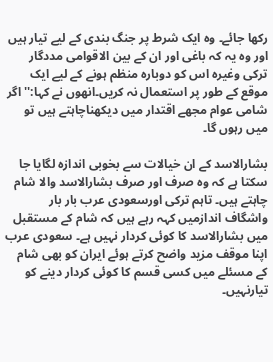رکھا جائے۔ وہ ایک شرط پر جنگ بندی کے لیے تیار ہیں اور وہ یہ کہ باغی اور ان کے بین الاقوامی مددگار ترکی وغیرہ اس کو دوبارہ منظم ہونے کے لیے ایک موقع کے طور پر استعمال نہ کریں۔انھوں نے کہا:'' اگر شامی عوام مجھے اقتدار میں دیکھناچاہتے ہیں تو میں رہوں گا۔

بشارالاسد کے ان خیالات سے بخوبی اندازہ لگایا جا سکتا ہے کہ وہ صرف اور صرف بشارالاسد والا شام چاہتے ہیں۔ تاہم ترکی اورسعودی عرب بار بار واشگاف اندازمیں کہہ رہے ہیں کہ شام کے مستقبل میں بشارالاسد کا کوئی کردار نہیں ہے۔ سعودی عرب اپنا موقف مزید واضح کرتے ہوئے ایران کو بھی شام کے مسئلے میں کسی قسم کا کوئی کردار دینے کو تیارنہیں۔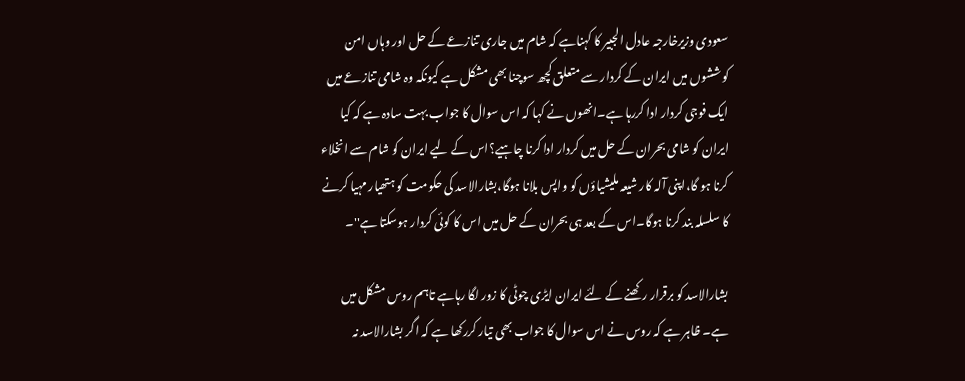سعودی وزیرخارجہ عادل الجبیر کا کہناہے کہ شام میں جاری تنازعے کے حل اور وہاں امن کوششوں میں ایران کے کردار سے متعلق کچھ سوچنا بھی مشکل ہے کیونکہ وہ شامی تنازعے میں ایک فوجی کردار ادا کررہا ہے۔انھوں نے کہا کہ اس سوال کا جواب بہت سادہ ہے کہ کیا ایران کو شامی بحران کے حل میں کردار ادا کرنا چاہیے؟اس کے لیے ایران کو شام سے انخلاء کرنا ہو گا،اپنی آلہ کار شیعہ ملیشیاؤں کو واپس بلانا ہوگا،بشارالاسد کی حکومت کو ہتھیار مہیا کرنے کا سلسلہ بند کرنا ہوگا۔اس کے بعد ہی بحران کے حل میں اس کا کوئی کردار ہوسکتا ہے''۔

بشارالاسد کو برقرار رکھنے کے لئے ایران ایڑی چوٹی کا زور لگا رہاہے تاہم روس مشکل میں ہے۔ ظاہر ہے کہ روس نے اس سوال کا جواب بھی تیار کررکھا ہے کہ اگر بشارالاسد نہ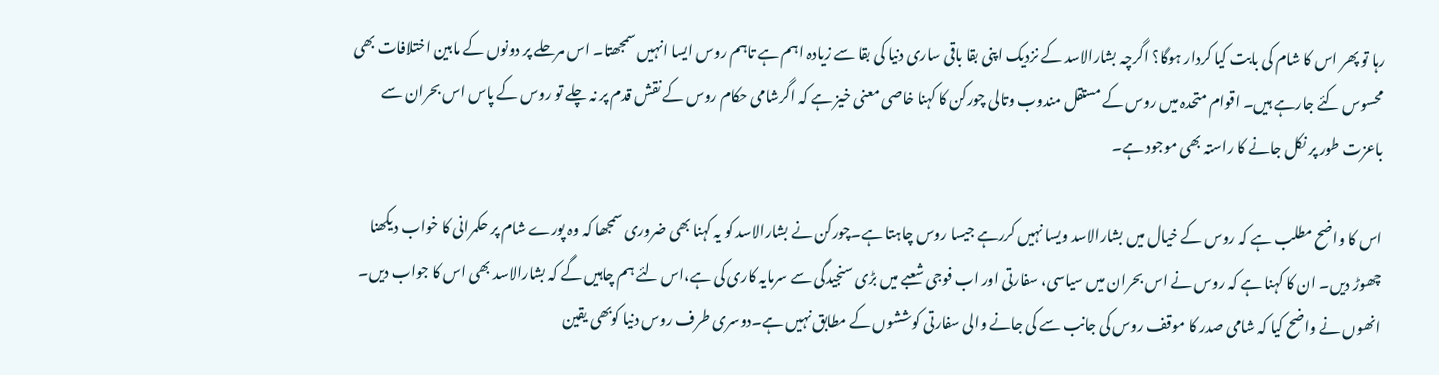رہا تو پھر اس کا شام کی بابت کیا کردار ہوگا؟ اگرچہ بشارالاسد کے نزدیک اپنی بقا باقی ساری دنیا کی بقا سے زیادہ اہم ہے تاہم روس ایسا انہیں سمجھتا۔ اس مرحلے پر دونوں کے مابین اختلافات بھی محسوس کئے جارہے ہیں۔ اقوام متحدہ میں روس کے مستقل مندوب وتالی چورکن کا کہنا خاصی معنی خیز ہے کہ اگرشامی حکام روس کے نقش قدم پر نہ چلے تو روس کے پاس اس بحران سے باعزت طور پر نکل جانے کا راستہ بھی موجود ہے۔

اس کا واضح مطلب ہے کہ روس کے خیال میں بشارالاسد ویسا نہیں کررہے جیسا روس چاہتا ہے۔چورکن نے بشارالاسد کو یہ کہنا بھی ضروری سمجھا کہ وہ پورے شام پر حکمرانی کا خواب دیکھنا چھوڑ دیں۔ ان کا کہنا ہے کہ روس نے اس بحران میں سیاسی، سفارتی اور اب فوجی شعبے میں بڑی سنجیدگی سے سرمایہ کاری کی ہے،اس لئے ہم چاہیں گے کہ بشارالاسد بھی اس کا جواب دیں۔ انھوں نے واضح کیا کہ شامی صدر کا موقف روس کی جانب سے کی جانے والی سفارتی کوششوں کے مطابق نہیں ہے۔دوسری طرف روس دنیا کوبھی یقین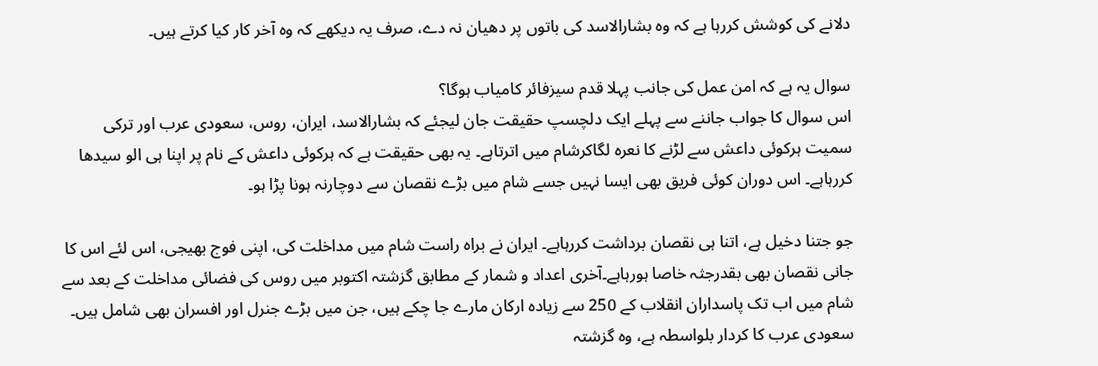دلانے کی کوشش کررہا ہے کہ وہ بشارالاسد کی باتوں پر دھیان نہ دے، صرف یہ دیکھے کہ وہ آخر کار کیا کرتے ہیں۔

سوال یہ ہے کہ امن عمل کی جانب پہلا قدم سیزفائر کامیاب ہوگا؟
اس سوال کا جواب جاننے سے پہلے ایک دلچسپ حقیقت جان لیجئے کہ بشارالاسد، ایران، روس، سعودی عرب اور ترکی سمیت ہرکوئی داعش سے لڑنے کا نعرہ لگاکرشام میں اترتاہے۔ یہ بھی حقیقت ہے کہ ہرکوئی داعش کے نام پر اپنا ہی الو سیدھا کررہاہے۔ اس دوران کوئی فریق بھی ایسا نہیں جسے شام میں بڑے نقصان سے دوچارنہ ہونا پڑا ہو۔

جو جتنا دخیل ہے، اتنا ہی نقصان برداشت کررہاہے۔ ایران نے براہ راست شام میں مداخلت کی، اپنی فوج بھیجی، اس لئے اس کا جانی نقصان بھی بقدرجثہ خاصا ہورہاہے۔آخری اعداد و شمار کے مطابق گزشتہ اکتوبر میں روس کی فضائی مداخلت کے بعد سے شام میں اب تک پاسداران انقلاب کے 250 سے زیادہ ارکان مارے جا چکے ہیں، جن میں بڑے جنرل اور افسران بھی شامل ہیں۔ سعودی عرب کا کردار بلواسطہ ہے، وہ گزشتہ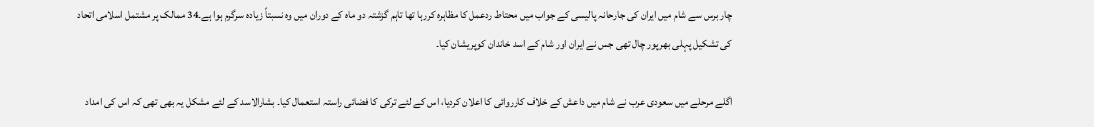چار برس سے شام میں ایران کی جارحانہ پالیسی کے جواب میں محتاط ردعمل کا مظاہرہ کررہا تھا تاہم گزشتہ دو ماہ کے دوران میں وہ نسبتاً زیادہ سرگرم ہوا ہے۔34 ممالک پر مشتمل اسلامی اتحاد کی تشکیل پہلی بھرپور چال تھی جس نے ایران اور شام کے اسد خاندان کوپریشان کیا۔

اگلے مرحلے میں سعودی عرب نے شام میں داعش کے خلاف کارروائی کا اعلان کردیا، اس کے لئے ترکی کا فضائی راستہ استعمال کیا۔ بشارالاسد کے لئے مشکل یہ بھی تھی کہ اس کی امداد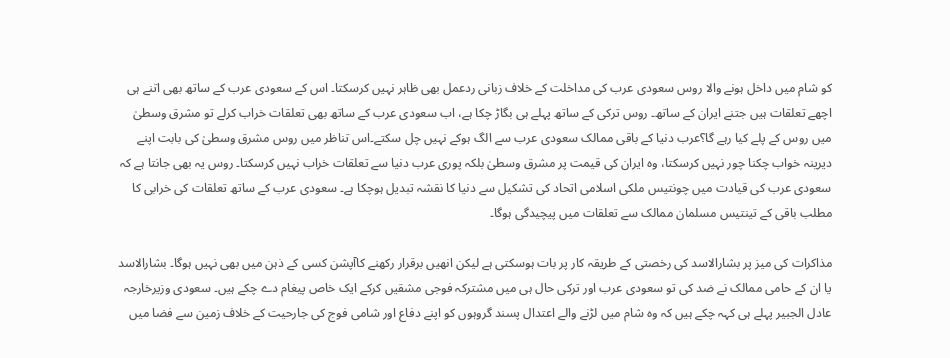کو شام میں داخل ہونے والا روس سعودی عرب کی مداخلت کے خلاف زبانی ردعمل بھی ظاہر نہیں کرسکتا۔ اس کے سعودی عرب کے ساتھ بھی اتنے ہی اچھے تعلقات ہیں جتنے ایران کے ساتھ۔ روس ترکی کے ساتھ پہلے ہی بگاڑ چکا ہے، اب سعودی عرب کے ساتھ بھی تعلقات خراب کرلے تو مشرق وسطیٰ میں روس کے پلے کیا رہے گا؟عرب دنیا کے باقی ممالک سعودی عرب سے الگ ہوکے نہیں چل سکتے۔اس تناظر میں روس مشرق وسطیٰ کی بابت اپنے دیرینہ خواب چکنا چور نہیں کرسکتا، وہ ایران کی قیمت پر مشرق وسطیٰ بلکہ پوری عرب دنیا سے تعلقات خراب نہیں کرسکتا۔ روس یہ بھی جانتا ہے کہ سعودی عرب کی قیادت میں چونتیس ملکی اسلامی اتحاد کی تشکیل سے دنیا کا نقشہ تبدیل ہوچکا ہے۔ سعودی عرب کے ساتھ تعلقات کی خرابی کا مطلب باقی کے تینتیس مسلمان ممالک سے تعلقات میں پیچیدگی ہوگا۔

مذاکرات کی میز پر بشارالاسد کی رخصتی کے طریقہ کار پر بات ہوسکتی ہے لیکن انھیں برقرار رکھنے کاآپشن کسی کے ذہن میں بھی نہیں ہوگا۔ بشارالاسد یا ان کے حامی ممالک نے ضد کی تو سعودی عرب اور ترکی حال ہی میں مشترکہ فوجی مشقیں کرکے ایک خاص پیغام دے چکے ہیں۔ سعودی وزیرخارجہ عادل الجبیر پہلے ہی کہہ چکے ہیں کہ وہ شام میں لڑنے والے اعتدال پسند گروہوں کو اپنے دفاع اور شامی فوج کی جارحیت کے خلاف زمین سے فضا میں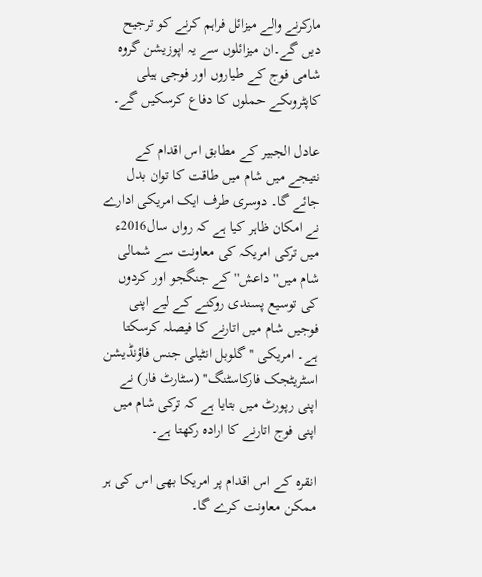مارکرنے والے میزائل فراہم کرنے کو ترجیح دیں گے۔ان میزائلوں سے یہ اپوزیشن گروہ شامی فوج کے طیاروں اور فوجی ہیلی کاپٹروںکے حملوں کا دفاع کرسکیں گے۔

عادل الجبیر کے مطابق اس اقدام کے نتیجے میں شام میں طاقت کا توان بدل جائے گا۔ دوسری طرف ایک امریکی ادارے نے امکان ظاہر کیا ہے کہ رواں سال2016ء میں ترکی امریکہ کی معاونت سے شمالی شام میں''داعش'' کے جنگجو اور کردوں کی توسیع پسندی روکنے کے لیے اپنی فوجیں شام میں اتارنے کا فیصلہ کرسکتا ہے۔ امریکی ''گلوبل انٹیلی جنس فاؤنڈیشن اسٹریٹجک فارکاسٹنگ'' (سٹارٹ فار) نے اپنی رپورٹ میں بتایا ہے کہ ترکی شام میں اپنی فوج اتارنے کا ارادہ رکھتا ہے۔

انقرہ کے اس اقدام پر امریکا بھی اس کی ہر ممکن معاونت کرے گا۔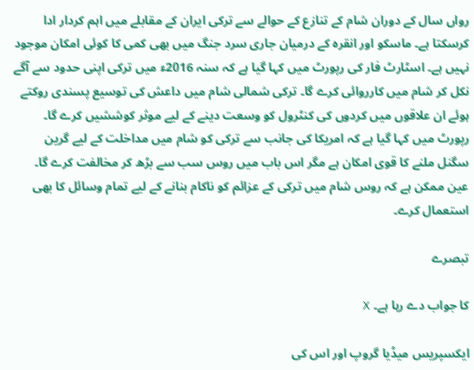رواں سال کے دوران شام کے تنازع کے حوالے سے ترکی ایران کے مقابلے میں اہم کردار ادا کرسکتا ہے۔ ماسکو اور انقرہ کے درمیان جاری سرد جنگ میں بھی کمی کا کوئی امکان موجود نہیں ہے۔ اسٹارٹ فار کی رپورٹ میں کہا گیا ہے کہ سنہ 2016ء میں ترکی اپنی حدود سے آگے نکل کر شام میں کارروائی کرے گا۔ ترکی شمالی شام میں داعش کی توسیع پسندی روکتے ہوئے ان علاقوں میں کردوں کی کنٹرول کو وسعت دینے کے لیے موثر کوششیں کرے گا۔ رپورٹ میں کہا گیا ہے کہ امریکا کی جانب سے ترکی کو شام میں مداخلت کے لیے گرین سگنل ملنے کا قوی امکان ہے مگر اس باب میں روس سب سے بڑھ کر مخالفت کرے گا۔ عین ممکن ہے کہ روس شام میں ترکی کے عزائم کو ناکام بنانے کے لیے تمام وسائل کا بھی استعمال کرے۔

تبصرے

کا جواب دے رہا ہے۔ X

ایکسپریس میڈیا گروپ اور اس کی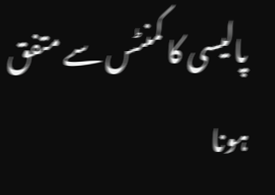پالیسی کا کمنٹس سے متفق ہونا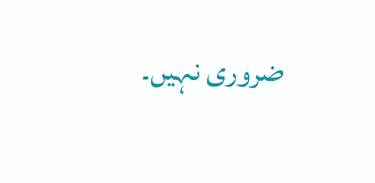ضروری نہیں۔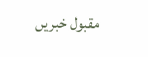مقبول خبریں